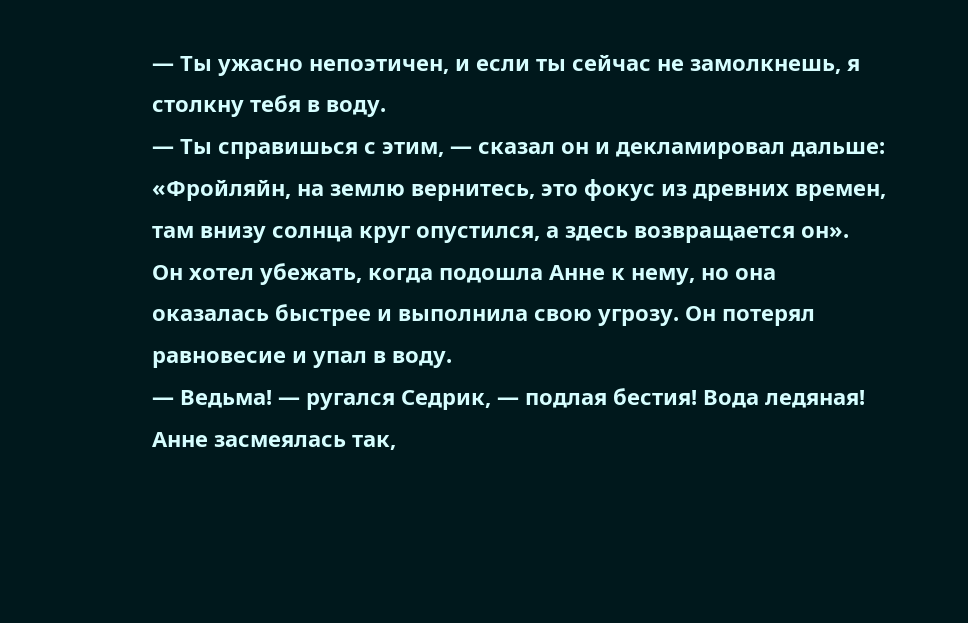— Ты ужасно непоэтичен, и если ты сейчас не замолкнешь, я столкну тебя в воду.
— Ты справишься с этим, — сказал он и декламировал дальше: «Фройляйн, на землю вернитесь, это фокус из древних времен, там внизу солнца круг опустился, а здесь возвращается он».
Он хотел убежать, когда подошла Анне к нему, но она оказалась быстрее и выполнила свою угрозу. Он потерял равновесие и упал в воду.
— Ведьма! — ругался Седрик, — подлая бестия! Вода ледяная!
Анне засмеялась так,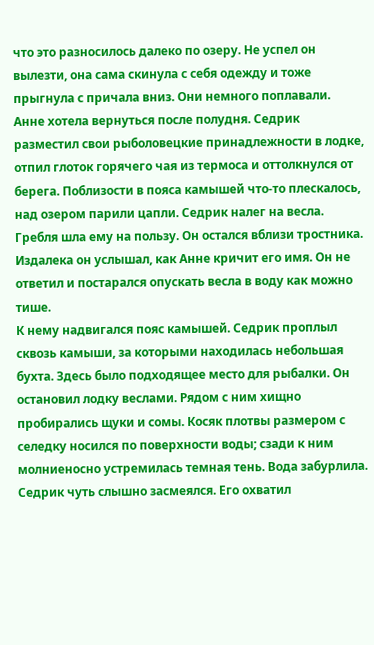что это разносилось далеко по озеру. Не успел он вылезти, она сама скинула с себя одежду и тоже прыгнула с причала вниз. Они немного поплавали.
Анне хотела вернуться после полудня. Седрик разместил свои рыболовецкие принадлежности в лодке, отпил глоток горячего чая из термоса и оттолкнулся от берега. Поблизости в пояса камышей что-то плескалось, над озером парили цапли. Седрик налег на весла. Гребля шла ему на пользу. Он остался вблизи тростника. Издалека он услышал, как Анне кричит его имя. Он не ответил и постарался опускать весла в воду как можно тише.
К нему надвигался пояс камышей. Седрик проплыл сквозь камыши, за которыми находилась небольшая бухта. Здесь было подходящее место для рыбалки. Он остановил лодку веслами. Рядом с ним хищно пробирались щуки и сомы. Косяк плотвы размером с селедку носился по поверхности воды; сзади к ним молниеносно устремилась темная тень. Вода забурлила.
Седрик чуть слышно засмеялся. Его охватил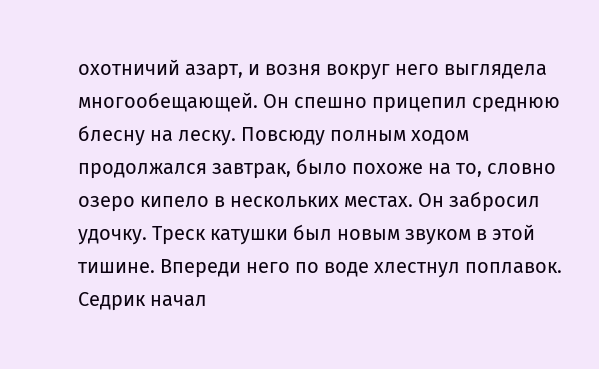охотничий азарт, и возня вокруг него выглядела многообещающей. Он спешно прицепил среднюю блесну на леску. Повсюду полным ходом продолжался завтрак, было похоже на то, словно озеро кипело в нескольких местах. Он забросил удочку. Треск катушки был новым звуком в этой тишине. Впереди него по воде хлестнул поплавок. Седрик начал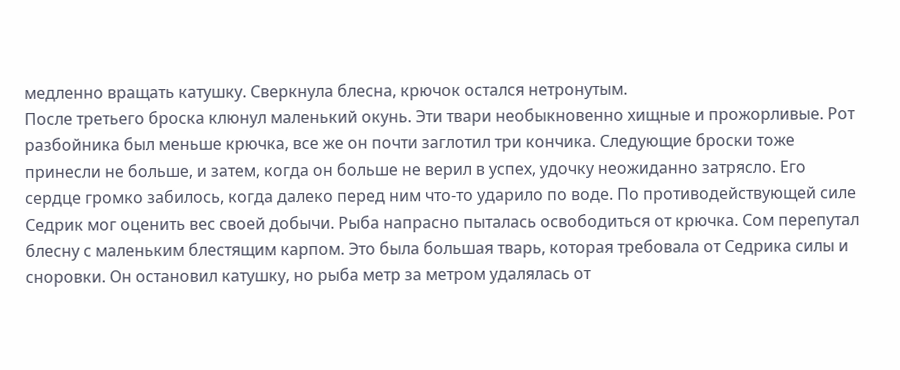медленно вращать катушку. Сверкнула блесна, крючок остался нетронутым.
После третьего броска клюнул маленький окунь. Эти твари необыкновенно хищные и прожорливые. Рот разбойника был меньше крючка, все же он почти заглотил три кончика. Следующие броски тоже принесли не больше, и затем, когда он больше не верил в успех, удочку неожиданно затрясло. Его сердце громко забилось, когда далеко перед ним что-то ударило по воде. По противодействующей силе Седрик мог оценить вес своей добычи. Рыба напрасно пыталась освободиться от крючка. Сом перепутал блесну с маленьким блестящим карпом. Это была большая тварь, которая требовала от Седрика силы и сноровки. Он остановил катушку, но рыба метр за метром удалялась от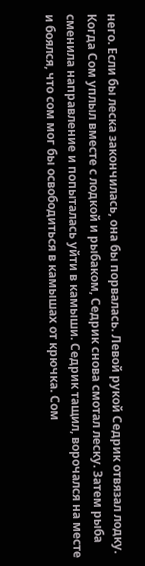него. Если бы леска закончилась, она бы порвалась. Левой рукой Седрик отвязал лодку. Когда Сом уплыл вместе с лодкой и рыбаком, Седрик снова смотал леску. Затем рыба сменила направление и попыталась уйти в камыши. Седрик тащил, ворочался на месте и боялся, что сом мог бы освободиться в камышах от крючка. Сом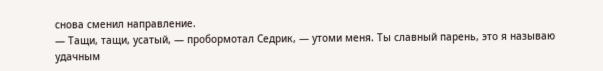снова сменил направление.
— Тащи, тащи, усатый, — пробормотал Седрик, — утоми меня. Ты славный парень, это я называю удачным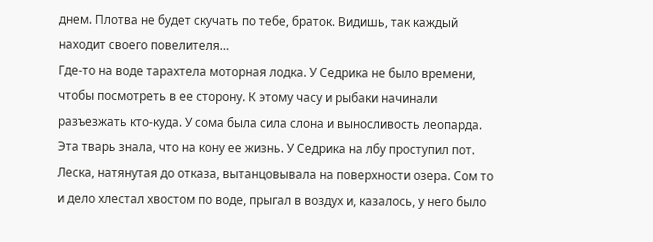днем. Плотва не будет скучать по тебе, браток. Видишь, так каждый находит своего повелителя…
Где-то на воде тарахтела моторная лодка. У Седрика не было времени, чтобы посмотреть в ее сторону. К этому часу и рыбаки начинали разъезжать кто-куда. У сома была сила слона и выносливость леопарда. Эта тварь знала, что на кону ее жизнь. У Седрика на лбу проступил пот. Леска, натянутая до отказа, вытанцовывала на поверхности озера. Сом то и дело хлестал хвостом по воде, прыгал в воздух и, казалось, у него было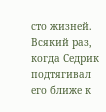сто жизней. Всякий раз, когда Седрик подтягивал его ближе к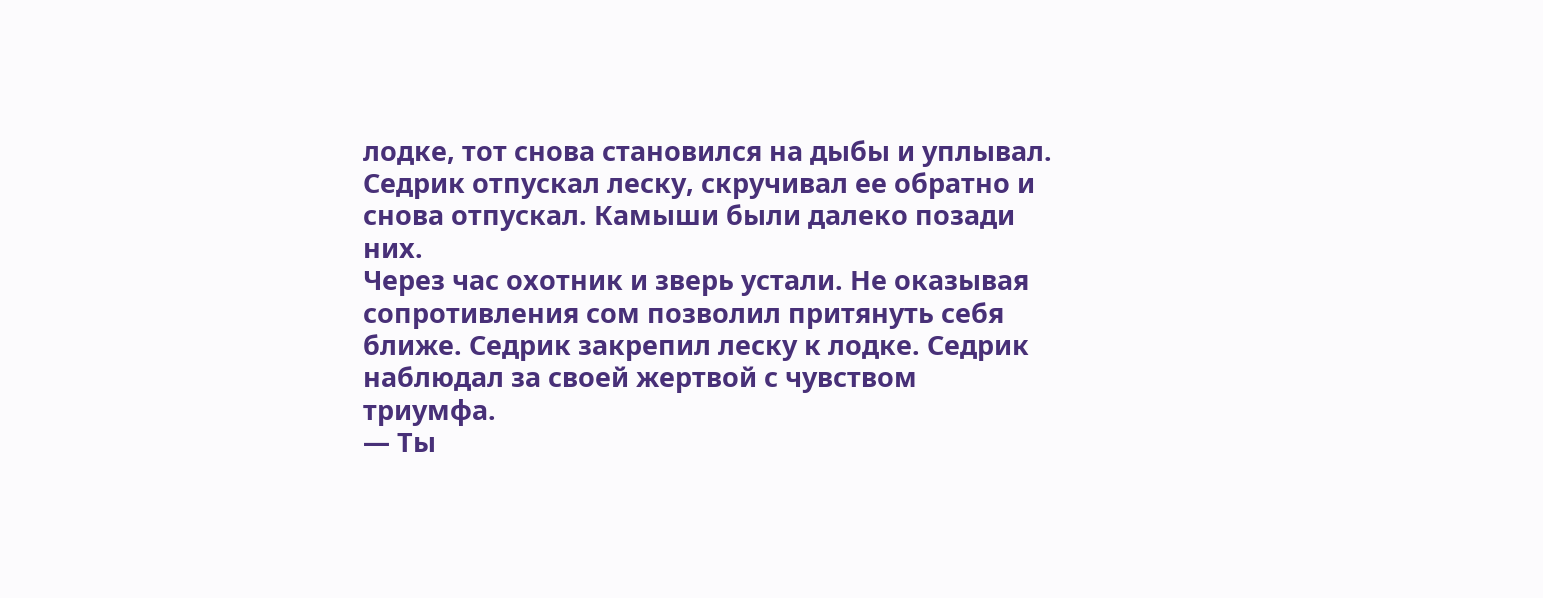лодке, тот снова становился на дыбы и уплывал. Седрик отпускал леску, скручивал ее обратно и снова отпускал. Камыши были далеко позади них.
Через час охотник и зверь устали. Не оказывая сопротивления сом позволил притянуть себя ближе. Седрик закрепил леску к лодке. Седрик наблюдал за своей жертвой с чувством триумфа.
— Ты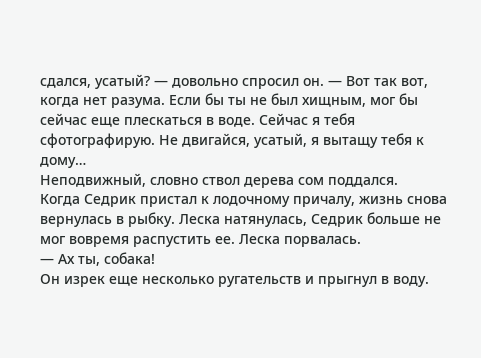сдался, усатый? — довольно спросил он. — Вот так вот, когда нет разума. Если бы ты не был хищным, мог бы сейчас еще плескаться в воде. Сейчас я тебя сфотографирую. Не двигайся, усатый, я вытащу тебя к дому…
Неподвижный, словно ствол дерева сом поддался.
Когда Седрик пристал к лодочному причалу, жизнь снова вернулась в рыбку. Леска натянулась, Седрик больше не мог вовремя распустить ее. Леска порвалась.
— Ах ты, собака!
Он изрек еще несколько ругательств и прыгнул в воду.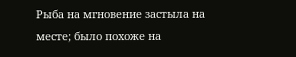Рыба на мгновение застыла на месте; было похоже на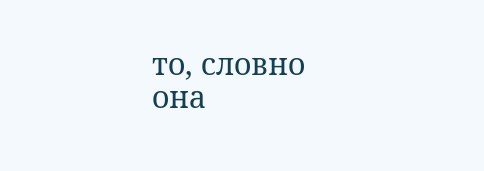то, словно она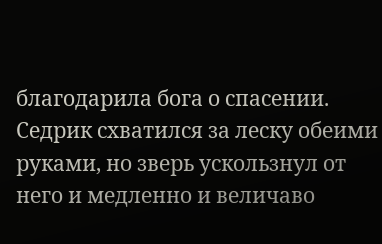благодарила бога о спасении. Седрик схватился за леску обеими руками, но зверь ускользнул от него и медленно и величаво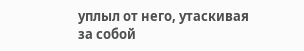уплыл от него, утаскивая за собой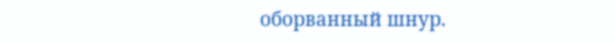оборванный шнур.